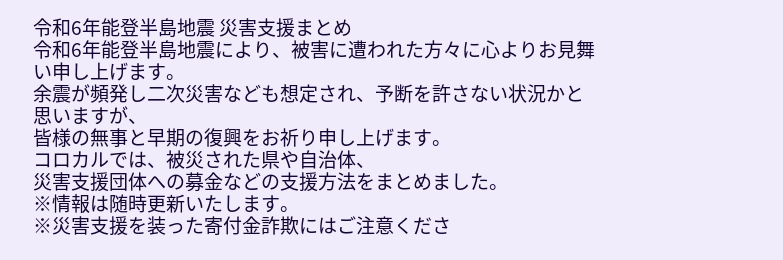令和6年能登半島地震 災害支援まとめ
令和6年能登半島地震により、被害に遭われた方々に心よりお見舞い申し上げます。
余震が頻発し二次災害なども想定され、予断を許さない状況かと思いますが、
皆様の無事と早期の復興をお祈り申し上げます。
コロカルでは、被災された県や自治体、
災害支援団体への募金などの支援方法をまとめました。
※情報は随時更新いたします。
※災害支援を装った寄付金詐欺にはご注意くださ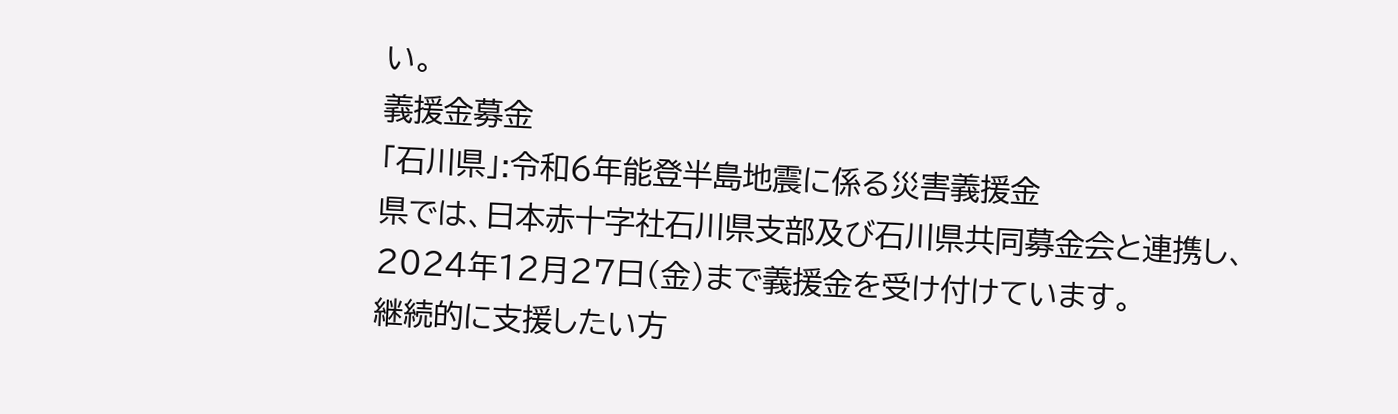い。
義援金募金
「石川県」:令和6年能登半島地震に係る災害義援金
県では、日本赤十字社石川県支部及び石川県共同募金会と連携し、
2024年12月27日(金)まで義援金を受け付けています。
継続的に支援したい方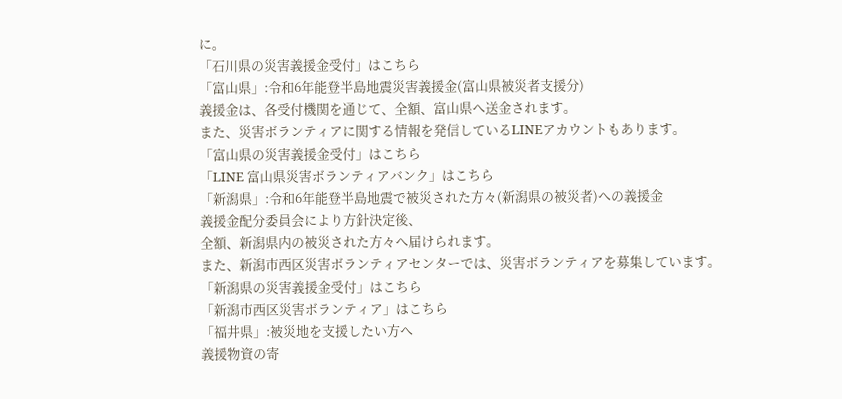に。
「石川県の災害義援金受付」はこちら
「富山県」:令和6年能登半島地震災害義援金(富山県被災者支援分)
義援金は、各受付機関を通じて、全額、富山県へ送金されます。
また、災害ボランティアに関する情報を発信しているLINEアカウントもあります。
「富山県の災害義援金受付」はこちら
「LINE 富山県災害ボランティアバンク」はこちら
「新潟県」:令和6年能登半島地震で被災された方々(新潟県の被災者)への義援金
義援金配分委員会により方針決定後、
全額、新潟県内の被災された方々へ届けられます。
また、新潟市西区災害ボランティアセンターでは、災害ボランティアを募集しています。
「新潟県の災害義援金受付」はこちら
「新潟市西区災害ボランティア」はこちら
「福井県」:被災地を支援したい方へ
義援物資の寄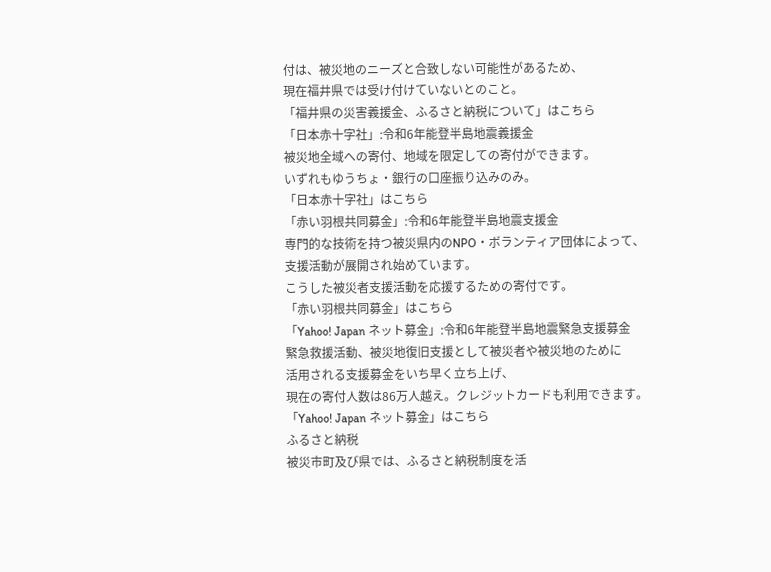付は、被災地のニーズと合致しない可能性があるため、
現在福井県では受け付けていないとのこと。
「福井県の災害義援金、ふるさと納税について」はこちら
「日本赤十字社」:令和6年能登半島地震義援金
被災地全域への寄付、地域を限定しての寄付ができます。
いずれもゆうちょ・銀行の口座振り込みのみ。
「日本赤十字社」はこちら
「赤い羽根共同募金」:令和6年能登半島地震支援金
専門的な技術を持つ被災県内のNPO・ボランティア団体によって、
支援活動が展開され始めています。
こうした被災者支援活動を応援するための寄付です。
「赤い羽根共同募金」はこちら
「Yahoo! Japan ネット募金」:令和6年能登半島地震緊急支援募金
緊急救援活動、被災地復旧支援として被災者や被災地のために
活用される支援募金をいち早く立ち上げ、
現在の寄付人数は86万人越え。クレジットカードも利用できます。
「Yahoo! Japan ネット募金」はこちら
ふるさと納税
被災市町及び県では、ふるさと納税制度を活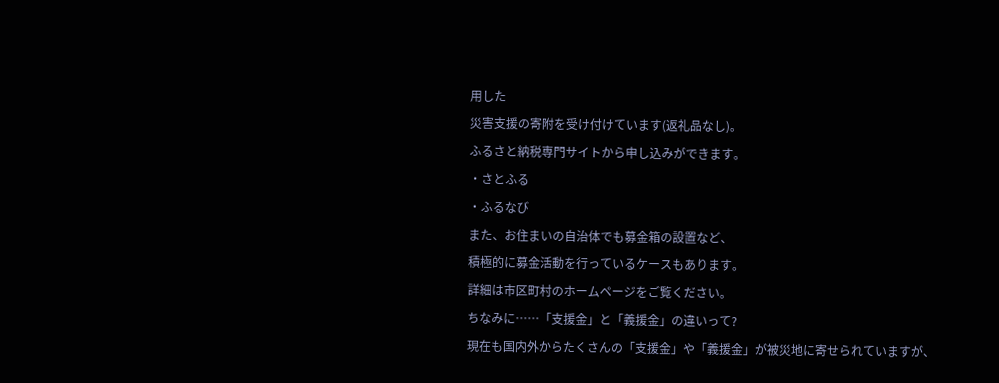用した
災害支援の寄附を受け付けています(返礼品なし)。
ふるさと納税専門サイトから申し込みができます。
・さとふる
・ふるなび
また、お住まいの自治体でも募金箱の設置など、
積極的に募金活動を行っているケースもあります。
詳細は市区町村のホームページをご覧ください。
ちなみに……「支援金」と「義援金」の違いって?
現在も国内外からたくさんの「支援金」や「義援金」が被災地に寄せられていますが、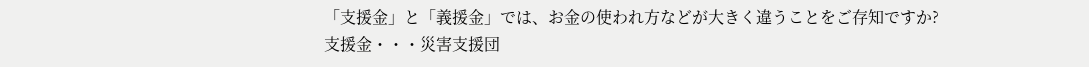「支援金」と「義援金」では、お金の使われ方などが大きく違うことをご存知ですか?
支援金・・・災害支援団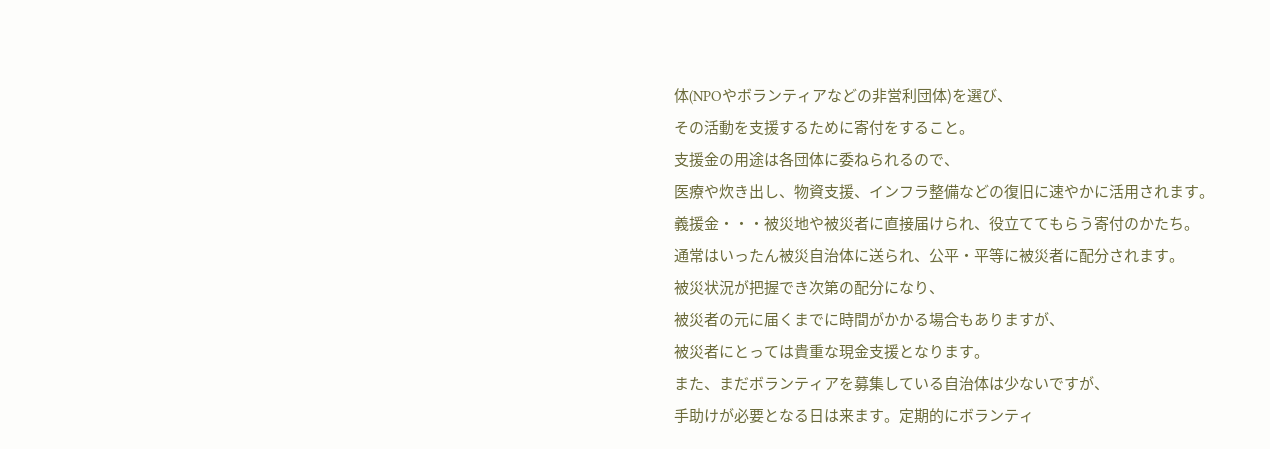体(NPOやボランティアなどの非営利団体)を選び、
その活動を支援するために寄付をすること。
支援金の用途は各団体に委ねられるので、
医療や炊き出し、物資支援、インフラ整備などの復旧に速やかに活用されます。
義援金・・・被災地や被災者に直接届けられ、役立ててもらう寄付のかたち。
通常はいったん被災自治体に送られ、公平・平等に被災者に配分されます。
被災状況が把握でき次第の配分になり、
被災者の元に届くまでに時間がかかる場合もありますが、
被災者にとっては貴重な現金支援となります。
また、まだボランティアを募集している自治体は少ないですが、
手助けが必要となる日は来ます。定期的にボランティ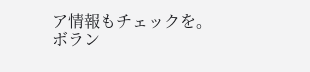ア情報もチェックを。
ボラン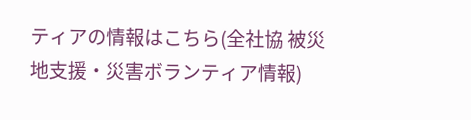ティアの情報はこちら(全社協 被災地支援・災害ボランティア情報)